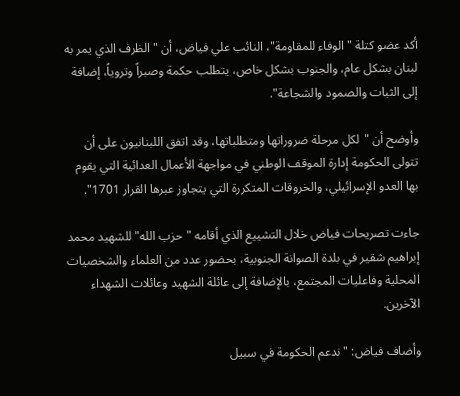أكد عضو كتلة "الوفاء للمقاومة"، النائب علي فياض، أن "الظرف الذي يمر به لبنان بشكل عام، والجنوب بشكل خاص، يتطلب حكمة وصبراً وتروياً، إضافة إلى الثبات والصمود والشجاعة".

وأوضح أن "لكل مرحلة ضروراتها ومتطلباتها، وقد اتفق اللبنانيون على أن تتولى الحكومة إدارة الموقف الوطني في مواجهة الأعمال العدائية التي يقوم بها العدو الإسرائيلي، والخروقات المتكررة التي يتجاوز عبرها القرار 1701".

جاءت تصريحات فياض خلال التشييع الذي أقامه "حزب الله" للشهيد محمد إبراهيم شقير في بلدة الصوانة الجنوبية، بحضور عدد من العلماء والشخصيات المحلية وفاعليات المجتمع، بالإضافة إلى عائلة الشهيد وعائلات الشهداء الآخرين.

وأضاف فياض: "ندعم الحكومة في سبيل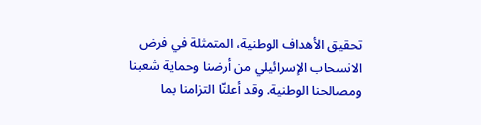تحقيق الأهداف الوطنية، المتمثلة في فرض الانسحاب الإسرائيلي من أرضنا وحماية شعبنا ومصالحنا الوطنية. وقد أعلنّا التزامنا بما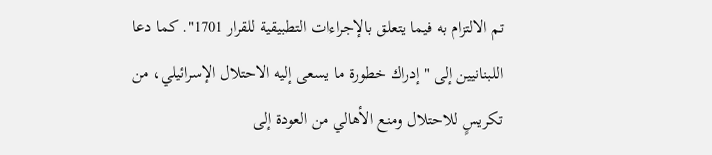تم الالتزام به فيما يتعلق بالإجراءات التطبيقية للقرار 1701". كما دعا اللبنانيين إلى "إدراك خطورة ما يسعى إليه الاحتلال الإسرائيلي، من تكريسٍ للاحتلال ومنع الأهالي من العودة إلى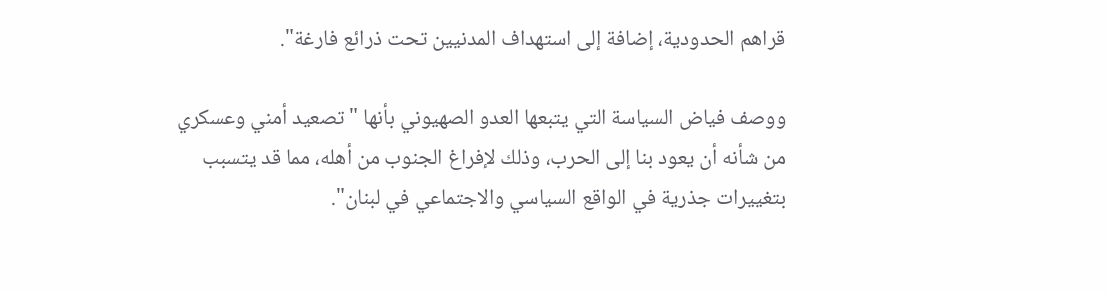قراهم الحدودية، إضافة إلى استهداف المدنيين تحت ذرائع فارغة".

ووصف فياض السياسة التي يتبعها العدو الصهيوني بأنها "تصعيد أمني وعسكري من شأنه أن يعود بنا إلى الحرب، وذلك لإفراغ الجنوب من أهله، مما قد يتسبب بتغييرات جذرية في الواقع السياسي والاجتماعي في لبنان".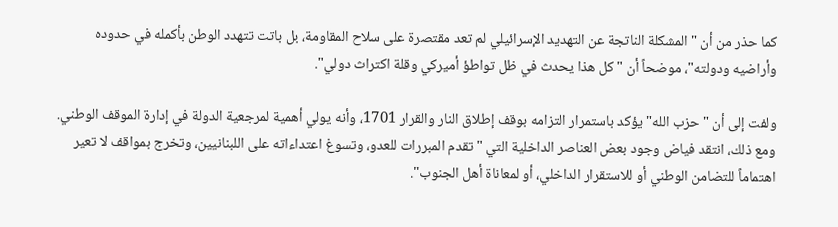كما حذر من أن "المشكلة الناتجة عن التهديد الإسرائيلي لم تعد مقتصرة على سلاح المقاومة، بل باتت تتهدد الوطن بأكمله في حدوده وأراضيه ودولته"، موضحاً أن "كل هذا يحدث في ظل تواطؤ أميركي وقلة اكتراث دولي".

ولفت إلى أن "حزب الله" يؤكد باستمرار التزامه بوقف إطلاق النار والقرار 1701، وأنه يولي أهمية لمرجعية الدولة في إدارة الموقف الوطني. ومع ذلك، انتقد فياض وجود بعض العناصر الداخلية التي "تقدم المبررات للعدو، وتسوغ اعتداءاته على اللبنانيين، وتخرج بمواقف لا تعير اهتماماً للتضامن الوطني أو للاستقرار الداخلي، أو لمعاناة أهل الجنوب".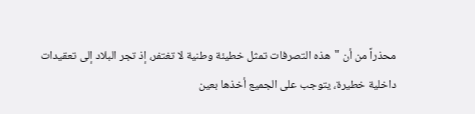محذراً من أن "هذه التصرفات تمثل خطيئة وطنية لا تغتفر، إذ تجر البلاد إلى تعقيدات داخلية خطيرة، يتوجب على الجميع أخذها بعين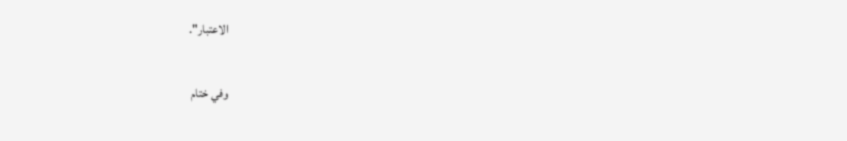الاعتبار".

وفي ختام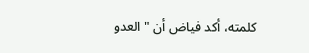كلمته، أكد فياض أن "العدو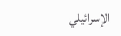الإسرائيلي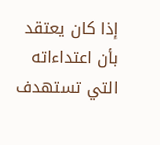إذا كان يعتقد بأن اعتداءاته التي تستهدف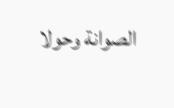الصوانة وحولا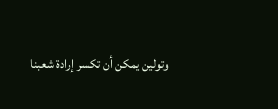وتولين يمكن أن تكسر إرادة شعبنا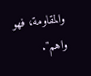والمقاومة، فهو واهم".